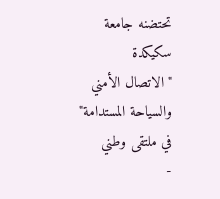تحتضنه جامعة سكيكدة
"الاتصال الأمني والسياحة المستدامة" في ملتقى وطني
-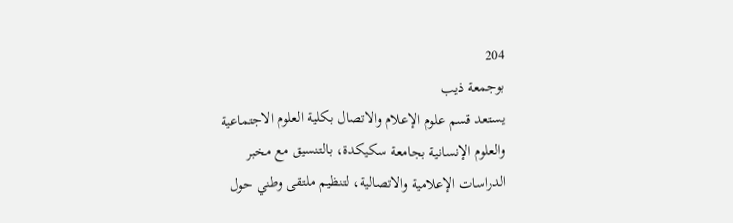204
بوجمعة ذيب
يستعد قسم علوم الإعلام والاتصال بكلية العلوم الاجتماعية والعلوم الإنسانية بجامعة سكيكدة، بالتنسيق مع مخبر الدراسات الإعلامية والاتصالية، لتنظيم ملتقى وطني حول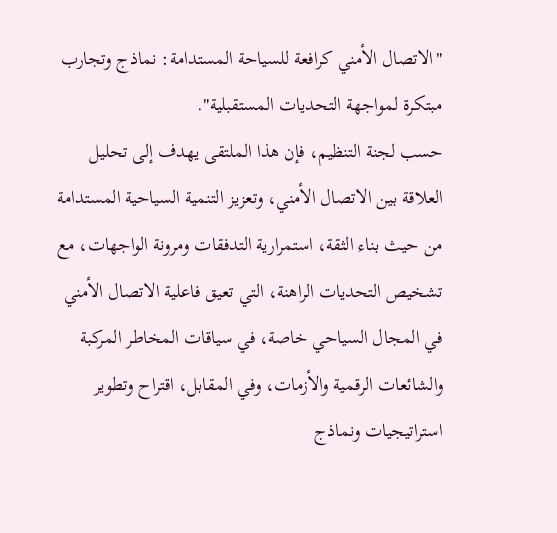"الاتصال الأمني كرافعة للسياحة المستدامة: نماذج وتجارب مبتكرة لمواجهة التحديات المستقبلية".
حسب لجنة التنظيم، فإن هذا الملتقى يهدف إلى تحليل العلاقة بين الاتصال الأمني، وتعزيز التنمية السياحية المستدامة من حيث بناء الثقة، استمرارية التدفقات ومرونة الواجهات، مع تشخيص التحديات الراهنة، التي تعيق فاعلية الاتصال الأمني في المجال السياحي خاصة، في سياقات المخاطر المركبة والشائعات الرقمية والأزمات، وفي المقابل، اقتراح وتطوير استراتيجيات ونماذج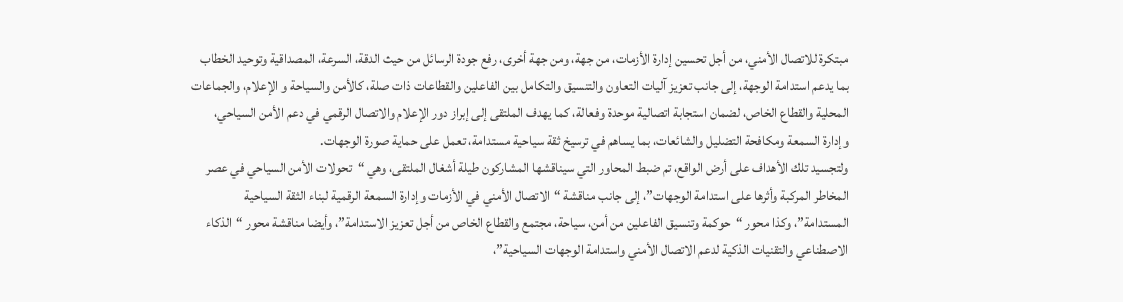مبتكرة للاتصال الأمني، من أجل تحسين إدارة الأزمات، من جهة، ومن جهة أخرى، رفع جودة الرسائل من حيث الدقة، السرعة، المصداقية وتوحيد الخطاب بما يدعم استدامة الوجهة، إلى جانب تعزيز آليات التعاون والتنسيق والتكامل بين الفاعلين والقطاعات ذات صلة، كالأمن والسياحة و الإعلام، والجماعات المحلية والقطاع الخاص، لضمان استجابة اتصالية موحدة وفعالة، كما يهدف الملتقى إلى إبراز دور الإعلام والاتصال الرقمي في دعم الأمن السياحي، وإدارة السمعة ومكافحة التضليل والشائعات، بما يساهم في ترسيخ ثقة سياحية مستدامة، تعمل على حماية صورة الوجهات.
ولتجسيد تلك الأهداف على أرض الواقع، تم ضبط المحاور التي سيناقشها المشاركون طيلة أشغال الملتقى، وهي “تحولات الأمن السياحي في عصر المخاطر المركبة وأثرها على استدامة الوجهات”، إلى جانب مناقشة “الاتصال الأمني في الأزمات وإدارة السمعة الرقمية لبناء الثقة السياحية المستدامة”، وكذا محور “حوكمة وتنسيق الفاعلين من أمن، سياحة، مجتمع والقطاع الخاص من أجل تعزيز الاستدامة”، وأيضا مناقشة محور “الذكاء الاصطناعي والتقنيات الذكية لدعم الاتصال الأمني واستدامة الوجهات السياحية”،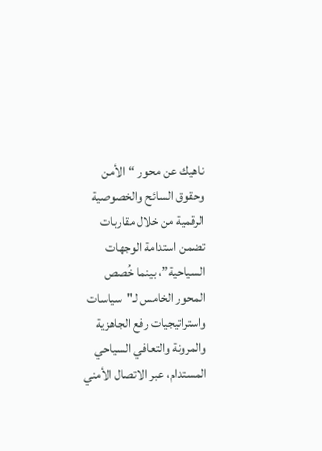ناهيك عن محور “الأمن وحقوق السائح والخصوصية الرقمية من خلال مقاربات تضمن استدامة الوجهات السياحية”، بينما خُصص المحور الخامس لـ"سياسات واستراتيجيات رفع الجاهزية والمرونة والتعافي السياحي المستدام، عبر الاتصال الأمني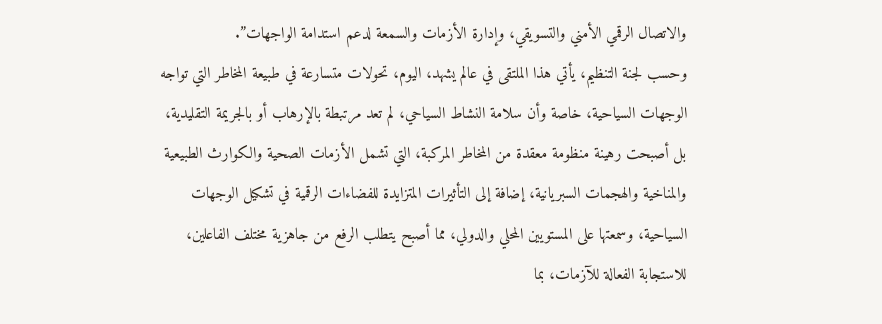والاتصال الرقمي الأمني والتسويقي، وإدارة الأزمات والسمعة لدعم استدامة الواجهات”.
وحسب لجنة التنظيم، يأتي هذا الملتقى في عالم يشهد، اليوم، تحولات متسارعة في طبيعة المخاطر التي تواجه الوجهات السياحية، خاصة وأن سلامة النشاط السياحي، لم تعد مرتبطة بالإرهاب أو بالجريمة التقليدية، بل أصبحت رهينة منظومة معقدة من المخاطر المركبة، التي تشمل الأزمات الصحية والكوارث الطبيعية والمناخية والهجمات السبريانية، إضافة إلى التأثيرات المتزايدة للفضاءات الرقمية في تشكيل الوجهات السياحية، وسمعتها على المستويين المحلي والدولي، مما أصبح يتطلب الرفع من جاهزية مختلف الفاعلين، للاستجابة الفعالة للآزمات، بما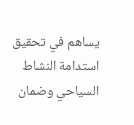يساهم في تحقيق استدامة النشاط السياحي وضمان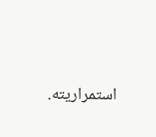استمراريته.